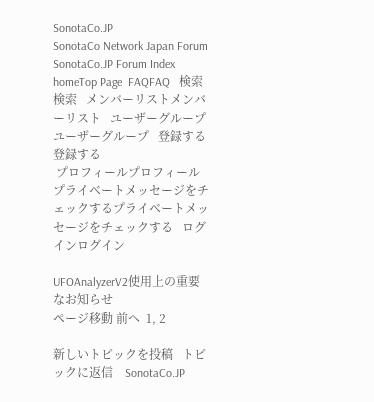SonotaCo.JP
SonotaCo Network Japan Forum
SonotaCo.JP Forum Index
homeTop Page  FAQFAQ   検索検索   メンバーリストメンバーリスト   ユーザーグループユーザーグループ   登録する登録する
 プロフィールプロフィール   プライベートメッセージをチェックするプライベートメッセージをチェックする   ログインログイン

UFOAnalyzerV2使用上の重要なお知らせ
ページ移動 前へ  1, 2

新しいトピックを投稿   トピックに返信    SonotaCo.JP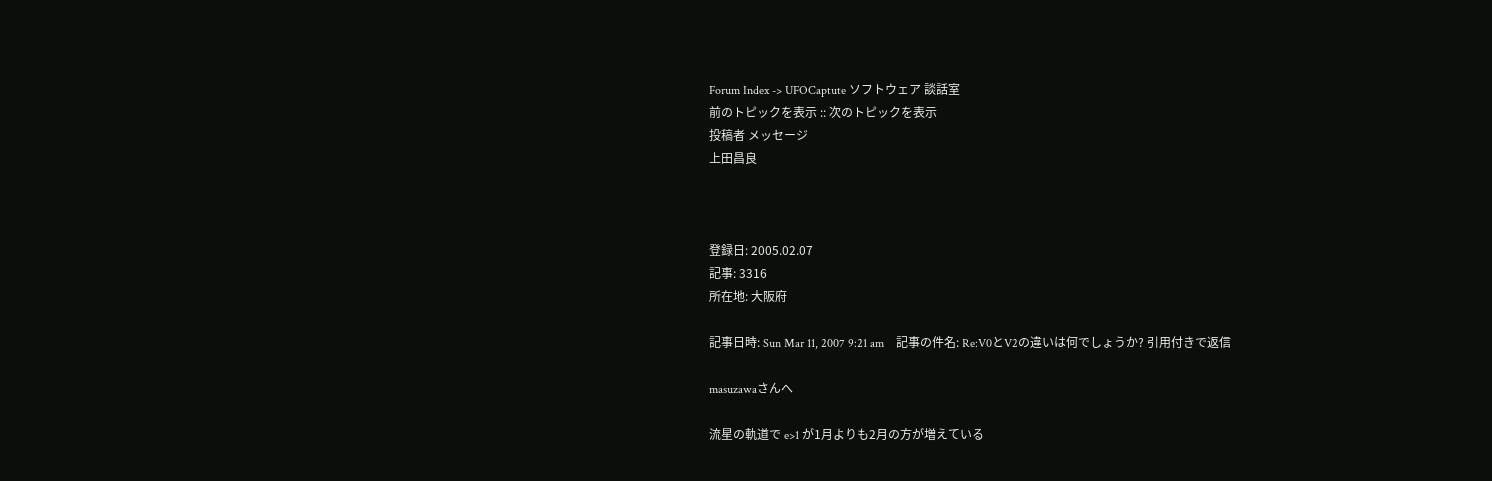Forum Index -> UFOCaptute ソフトウェア 談話室
前のトピックを表示 :: 次のトピックを表示
投稿者 メッセージ
上田昌良



登録日: 2005.02.07
記事: 3316
所在地: 大阪府

記事日時: Sun Mar 11, 2007 9:21 am    記事の件名: Re:V0とV2の違いは何でしょうか? 引用付きで返信

masuzawaさんへ

流星の軌道で e>1 が1月よりも2月の方が増えている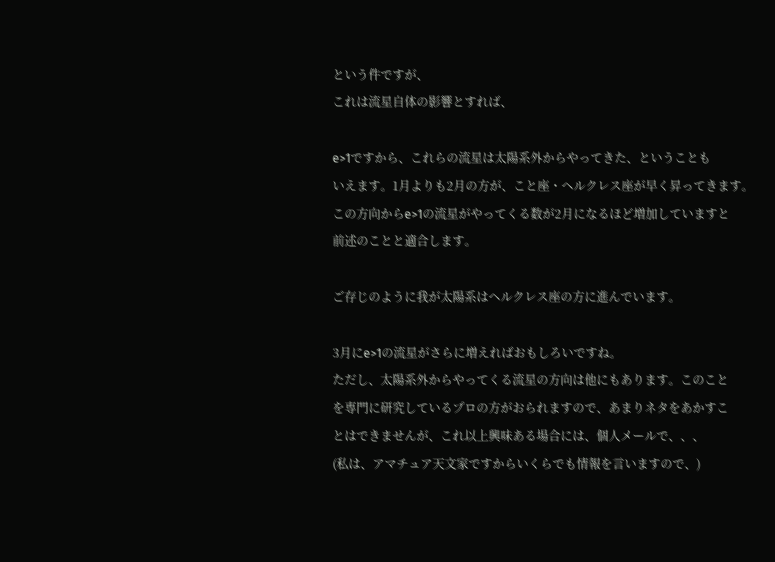という件ですが、
これは流星自体の影響とすれば、

e>1ですから、これらの流星は太陽系外からやってきた、ということも
いえます。1月よりも2月の方が、こと座・ヘルクレス座が早く昇ってきます。
この方向からe>1の流星がやってくる数が2月になるほど増加していますと
前述のことと適合します。

ご存じのように我が太陽系はヘルクレス座の方に進んでいます。

3月にe>1の流星がさらに増えればおもしろいですね。
ただし、太陽系外からやってくる流星の方向は他にもあります。このこと
を専門に研究しているプロの方がおられますので、あまりネタをあかすこ
とはできませんが、これ以上興味ある場合には、個人メールで、、、
(私は、アマチュア天文家ですからいくらでも情報を言いますので、)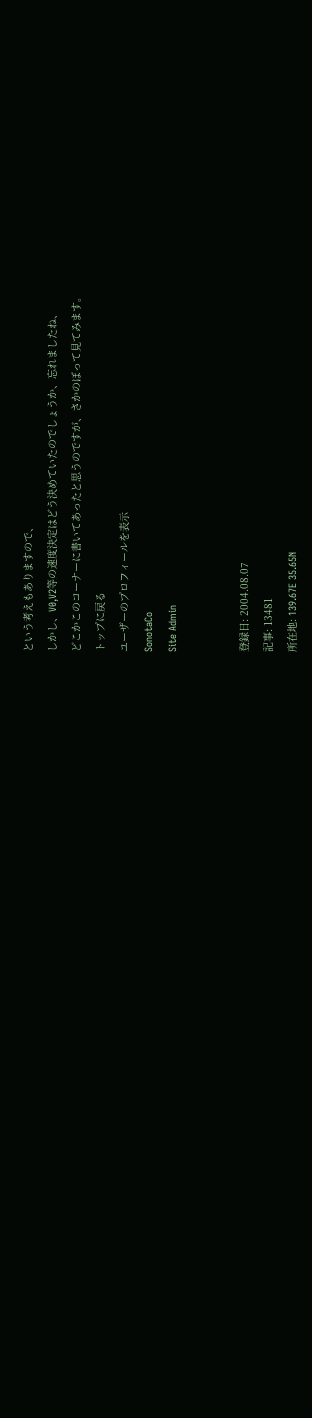という考えもありますので、
しかし、V0,V2等の速度決定はどう決めていたのでしょうか、忘れましたね、
どこかこのコーナーに書いてあったと思うのですが、さかのぼって見てみます。
トップに戻る
ユーザーのプロフィールを表示
SonotaCo
Site Admin


登録日: 2004.08.07
記事: 13481
所在地: 139.67E 35.65N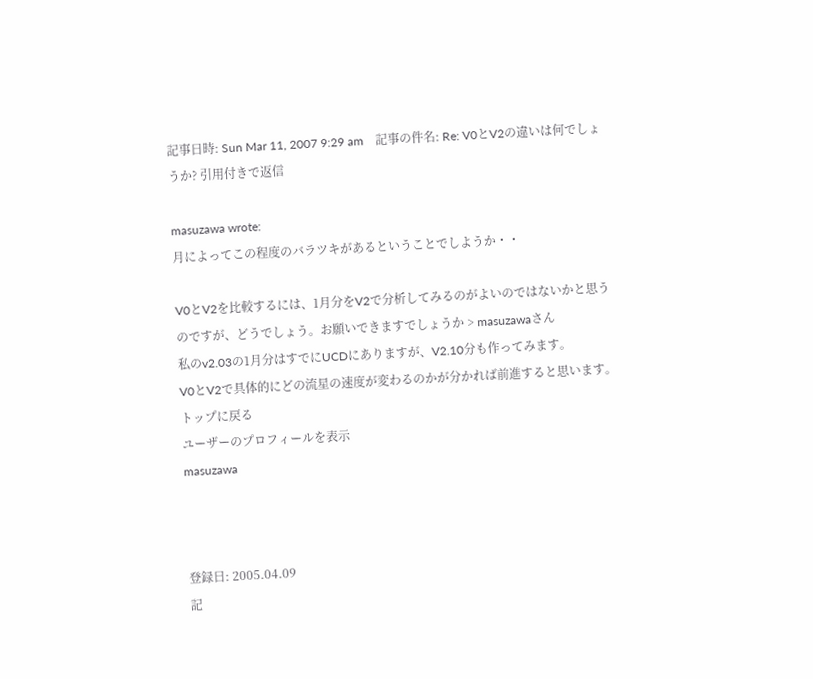記事日時: Sun Mar 11, 2007 9:29 am    記事の件名: Re: V0とV2の違いは何でしょうか? 引用付きで返信

masuzawa wrote:
月によってこの程度のバラツキがあるということでしようか・・

V0とV2を比較するには、1月分をV2で分析してみるのがよいのではないかと思うのですが、どうでしょう。お願いできますでしょうか > masuzawaさん
私のv2.03の1月分はすでにUCDにありますが、V2.10分も作ってみます。
V0とV2で具体的にどの流星の速度が変わるのかが分かれば前進すると思います。
トップに戻る
ユーザーのプロフィールを表示
masuzawa



登録日: 2005.04.09
記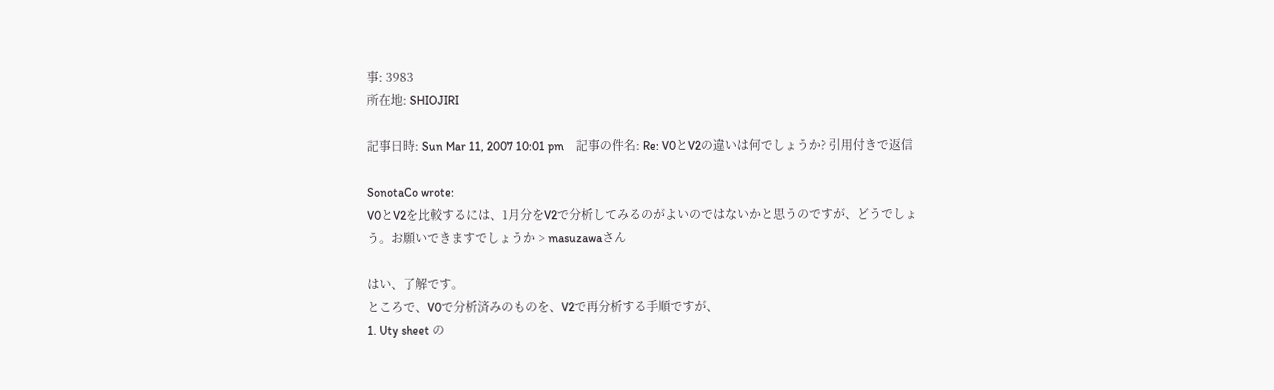事: 3983
所在地: SHIOJIRI

記事日時: Sun Mar 11, 2007 10:01 pm    記事の件名: Re: V0とV2の違いは何でしょうか? 引用付きで返信

SonotaCo wrote:
V0とV2を比較するには、1月分をV2で分析してみるのがよいのではないかと思うのですが、どうでしょう。お願いできますでしょうか > masuzawaさん

はい、了解です。
ところで、V0で分析済みのものを、V2で再分析する手順ですが、
1. Uty sheet の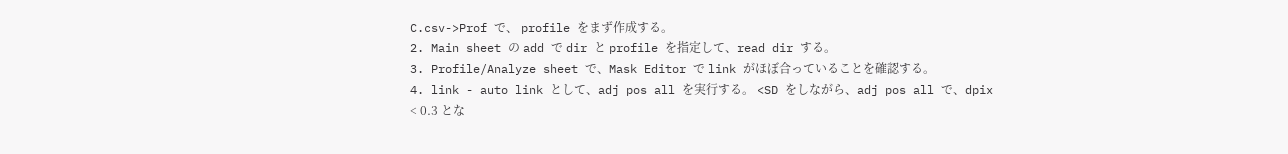C.csv->Prof で、 profile をまず作成する。
2. Main sheet の add で dir と profile を指定して、read dir する。
3. Profile/Analyze sheet で、Mask Editor で link がほぼ合っていることを確認する。
4. link - auto link として、adj pos all を実行する。 <SD をしながら、adj pos all で、dpix < 0.3 とな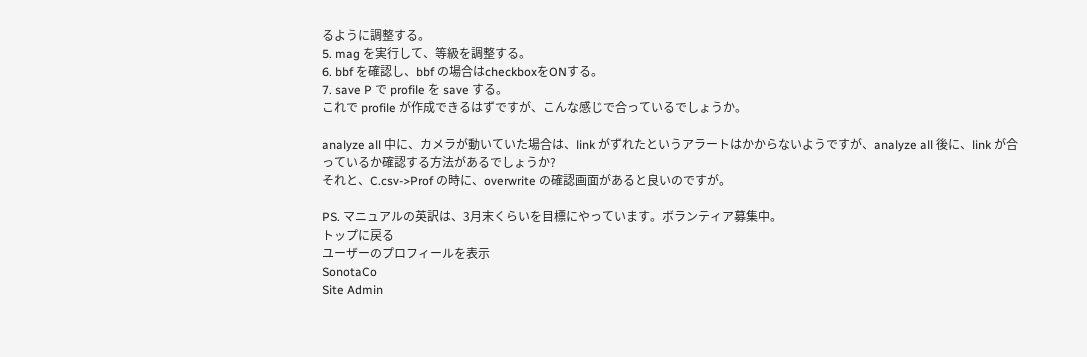るように調整する。
5. mag を実行して、等級を調整する。
6. bbf を確認し、bbf の場合はcheckboxをONする。
7. save P で profile を save する。
これで profile が作成できるはずですが、こんな感じで合っているでしょうか。

analyze all 中に、カメラが動いていた場合は、link がずれたというアラートはかからないようですが、analyze all 後に、link が合っているか確認する方法があるでしょうか?
それと、C.csv->Prof の時に、overwrite の確認画面があると良いのですが。

PS. マニュアルの英訳は、3月末くらいを目標にやっています。ボランティア募集中。
トップに戻る
ユーザーのプロフィールを表示
SonotaCo
Site Admin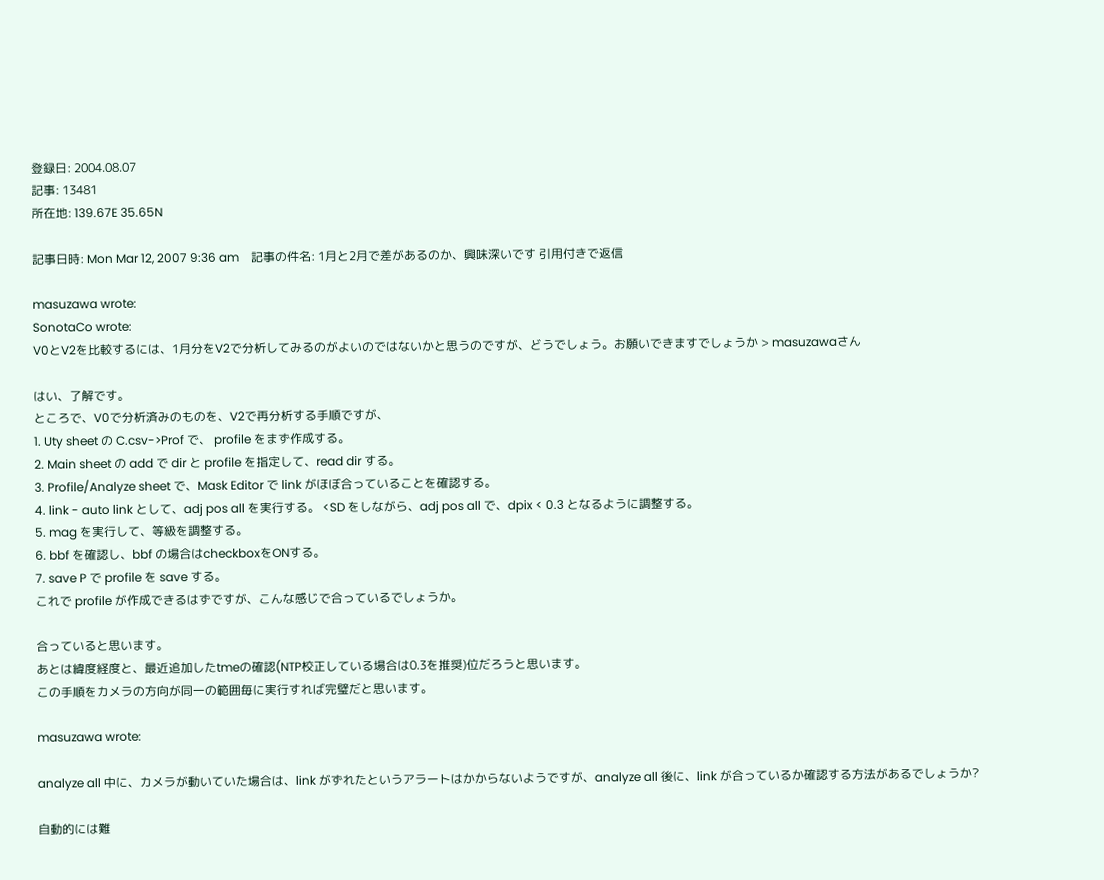登録日: 2004.08.07
記事: 13481
所在地: 139.67E 35.65N

記事日時: Mon Mar 12, 2007 9:36 am    記事の件名: 1月と2月で差があるのか、興味深いです 引用付きで返信

masuzawa wrote:
SonotaCo wrote:
V0とV2を比較するには、1月分をV2で分析してみるのがよいのではないかと思うのですが、どうでしょう。お願いできますでしょうか > masuzawaさん

はい、了解です。
ところで、V0で分析済みのものを、V2で再分析する手順ですが、
1. Uty sheet の C.csv->Prof で、 profile をまず作成する。
2. Main sheet の add で dir と profile を指定して、read dir する。
3. Profile/Analyze sheet で、Mask Editor で link がほぼ合っていることを確認する。
4. link - auto link として、adj pos all を実行する。 <SD をしながら、adj pos all で、dpix < 0.3 となるように調整する。
5. mag を実行して、等級を調整する。
6. bbf を確認し、bbf の場合はcheckboxをONする。
7. save P で profile を save する。
これで profile が作成できるはずですが、こんな感じで合っているでしょうか。

合っていると思います。
あとは緯度経度と、最近追加したtmeの確認(NTP校正している場合は0.3を推奨)位だろうと思います。
この手順をカメラの方向が同一の範囲毎に実行すれば完璧だと思います。

masuzawa wrote:

analyze all 中に、カメラが動いていた場合は、link がずれたというアラートはかからないようですが、analyze all 後に、link が合っているか確認する方法があるでしょうか?

自動的には難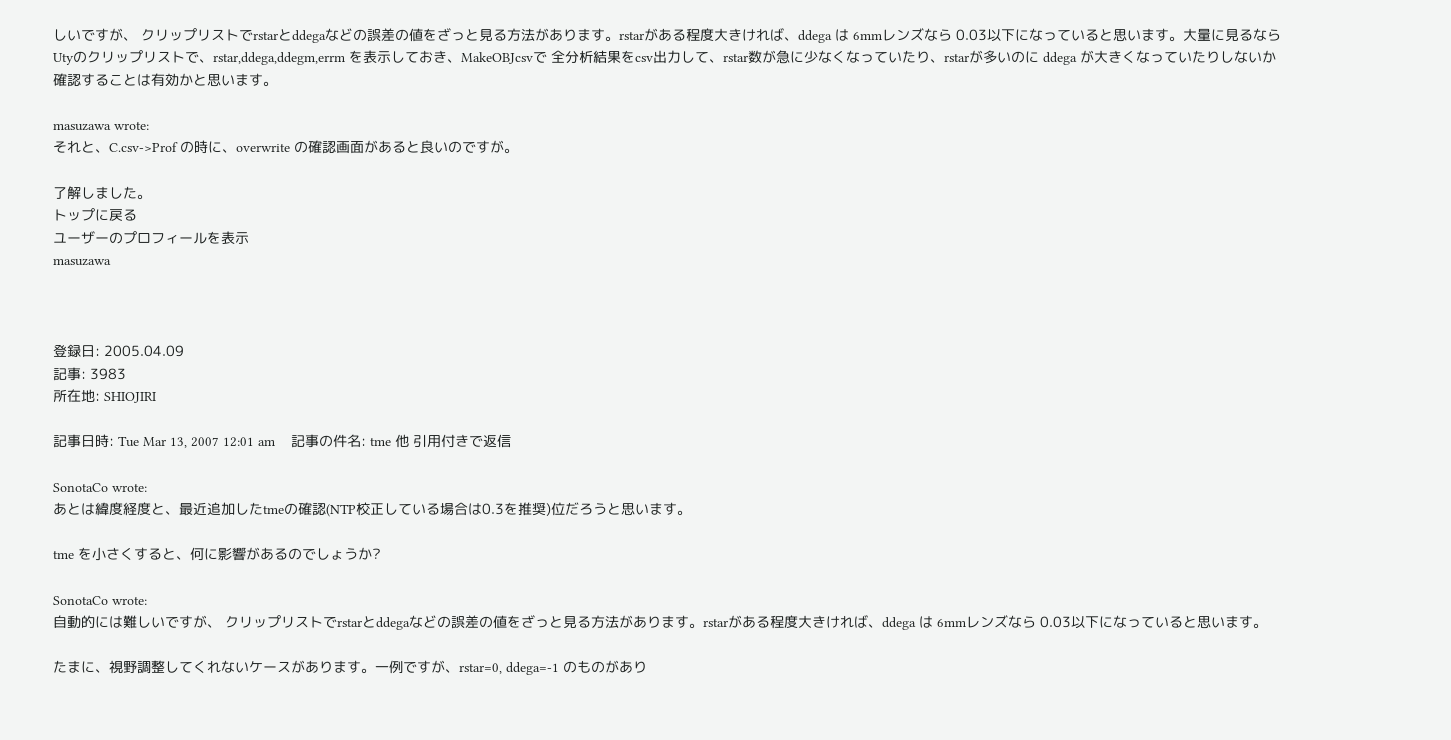しいですが、 クリップリストでrstarとddegaなどの誤差の値をざっと見る方法があります。rstarがある程度大きければ、ddega は 6mmレンズなら 0.03以下になっていると思います。大量に見るなら Utyのクリップリストで、rstar,ddega,ddegm,errm を表示しておき、MakeOBJcsvで 全分析結果をcsv出力して、rstar数が急に少なくなっていたり、rstarが多いのに ddega が大きくなっていたりしないか確認することは有効かと思います。

masuzawa wrote:
それと、C.csv->Prof の時に、overwrite の確認画面があると良いのですが。

了解しました。
トップに戻る
ユーザーのプロフィールを表示
masuzawa



登録日: 2005.04.09
記事: 3983
所在地: SHIOJIRI

記事日時: Tue Mar 13, 2007 12:01 am    記事の件名: tme 他 引用付きで返信

SonotaCo wrote:
あとは緯度経度と、最近追加したtmeの確認(NTP校正している場合は0.3を推奨)位だろうと思います。

tme を小さくすると、何に影響があるのでしょうか?

SonotaCo wrote:
自動的には難しいですが、 クリップリストでrstarとddegaなどの誤差の値をざっと見る方法があります。rstarがある程度大きければ、ddega は 6mmレンズなら 0.03以下になっていると思います。

たまに、視野調整してくれないケースがあります。一例ですが、rstar=0, ddega=-1 のものがあり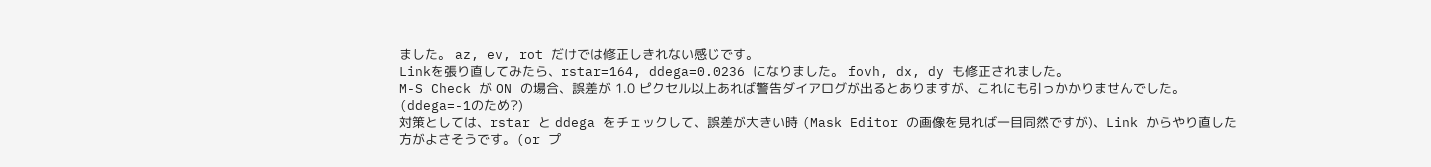ました。 az, ev, rot だけでは修正しきれない感じです。
Linkを張り直してみたら、rstar=164, ddega=0.0236 になりました。 fovh, dx, dy も修正されました。
M-S Check が ON の場合、誤差が 1.0 ピクセル以上あれば警告ダイアログが出るとありますが、これにも引っかかりませんでした。(ddega=-1のため?)
対策としては、rstar と ddega をチェックして、誤差が大きい時 (Mask Editor の画像を見れば一目同然ですが)、Link からやり直した方がよさそうです。(or プ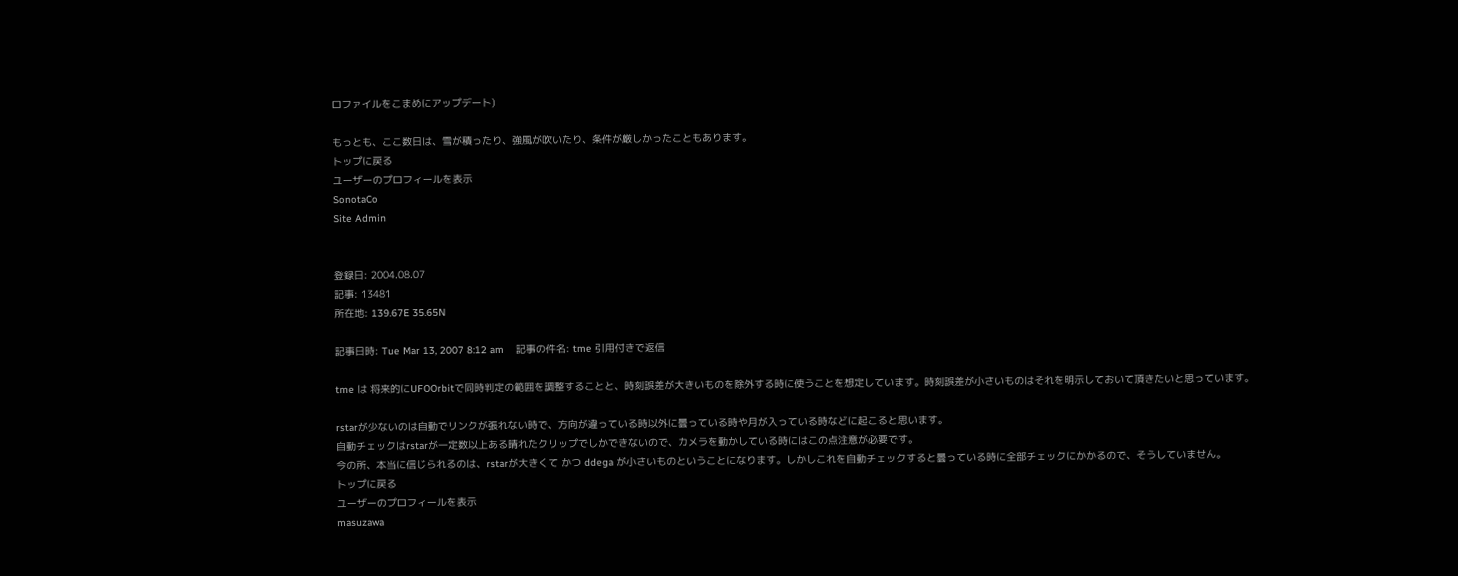ロファイルをこまめにアップデート)

もっとも、ここ数日は、雪が積ったり、強風が吹いたり、条件が厳しかったこともあります。
トップに戻る
ユーザーのプロフィールを表示
SonotaCo
Site Admin


登録日: 2004.08.07
記事: 13481
所在地: 139.67E 35.65N

記事日時: Tue Mar 13, 2007 8:12 am    記事の件名: tme 引用付きで返信

tme は 将来的にUFOOrbitで同時判定の範囲を調整することと、時刻誤差が大きいものを除外する時に使うことを想定しています。時刻誤差が小さいものはそれを明示しておいて頂きたいと思っています。

rstarが少ないのは自動でリンクが張れない時で、方向が違っている時以外に曇っている時や月が入っている時などに起こると思います。
自動チェックはrstarが一定数以上ある晴れたクリップでしかできないので、カメラを動かしている時にはこの点注意が必要です。
今の所、本当に信じられるのは、rstarが大きくて かつ ddega が小さいものということになります。しかしこれを自動チェックすると曇っている時に全部チェックにかかるので、そうしていません。
トップに戻る
ユーザーのプロフィールを表示
masuzawa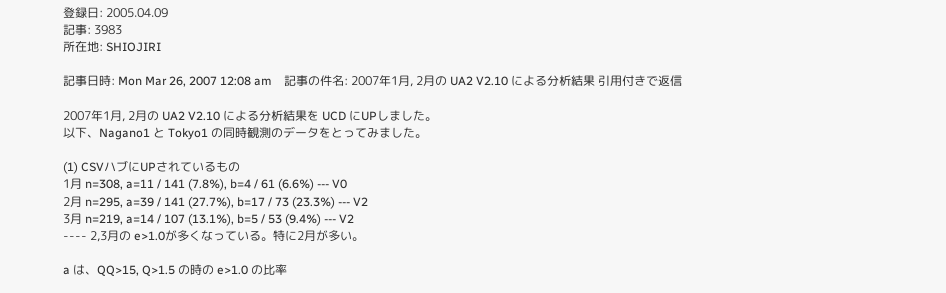登録日: 2005.04.09
記事: 3983
所在地: SHIOJIRI

記事日時: Mon Mar 26, 2007 12:08 am    記事の件名: 2007年1月, 2月の UA2 V2.10 による分析結果 引用付きで返信

2007年1月, 2月の UA2 V2.10 による分析結果を UCD にUPしました。
以下、Nagano1 と Tokyo1 の同時観測のデータをとってみました。

(1) CSVハブにUPされているもの
1月 n=308, a=11 / 141 (7.8%), b=4 / 61 (6.6%) --- V0
2月 n=295, a=39 / 141 (27.7%), b=17 / 73 (23.3%) --- V2
3月 n=219, a=14 / 107 (13.1%), b=5 / 53 (9.4%) --- V2
---- 2,3月の e>1.0が多くなっている。特に2月が多い。

a は、QQ>15, Q>1.5 の時の e>1.0 の比率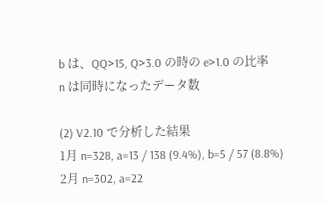b は、QQ>15, Q>3.0 の時の e>1.0 の比率
n は同時になったデータ数

(2) V2.10 で分析した結果
1月 n=328, a=13 / 138 (9.4%), b=5 / 57 (8.8%)
2月 n=302, a=22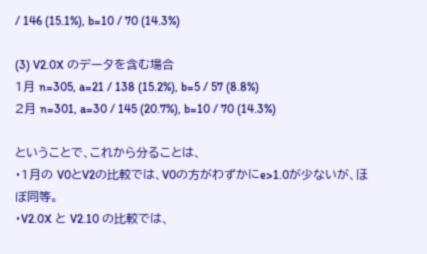/ 146 (15.1%), b=10 / 70 (14.3%)

(3) V2.0X のデータを含む場合
1月 n=305, a=21 / 138 (15.2%), b=5 / 57 (8.8%)
2月 n=301, a=30 / 145 (20.7%), b=10 / 70 (14.3%)

ということで、これから分ることは、
・1月の V0とV2の比較では、V0の方がわずかにe>1.0が少ないが、ほぼ同等。
・V2.0X と V2.10 の比較では、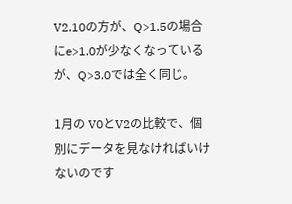V2.10の方が、Q>1.5の場合にe>1.0が少なくなっているが、Q>3.0では全く同じ。

1月の V0とV2の比較で、個別にデータを見なければいけないのです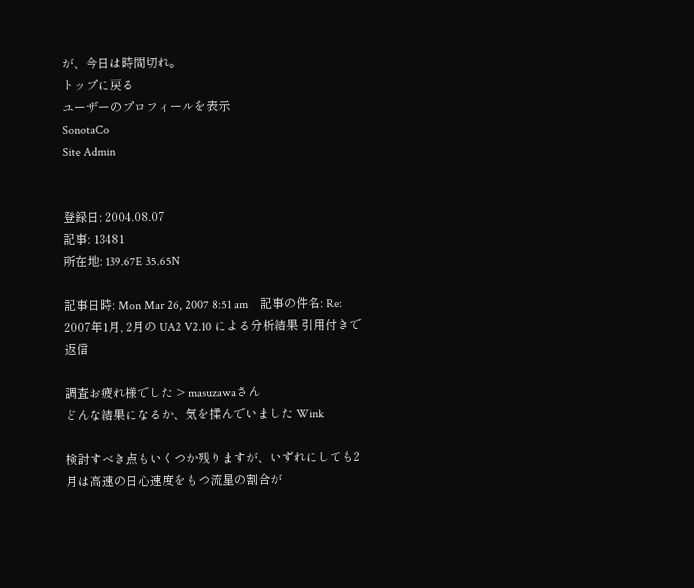が、今日は時間切れ。
トップに戻る
ユーザーのプロフィールを表示
SonotaCo
Site Admin


登録日: 2004.08.07
記事: 13481
所在地: 139.67E 35.65N

記事日時: Mon Mar 26, 2007 8:51 am    記事の件名: Re: 2007年1月, 2月の UA2 V2.10 による分析結果 引用付きで返信

調査お疲れ様でした > masuzawaさん
どんな結果になるか、気を揉んでいました Wink

検討すべき点もいくつか残りますが、いずれにしても2月は高速の日心速度をもつ流星の割合が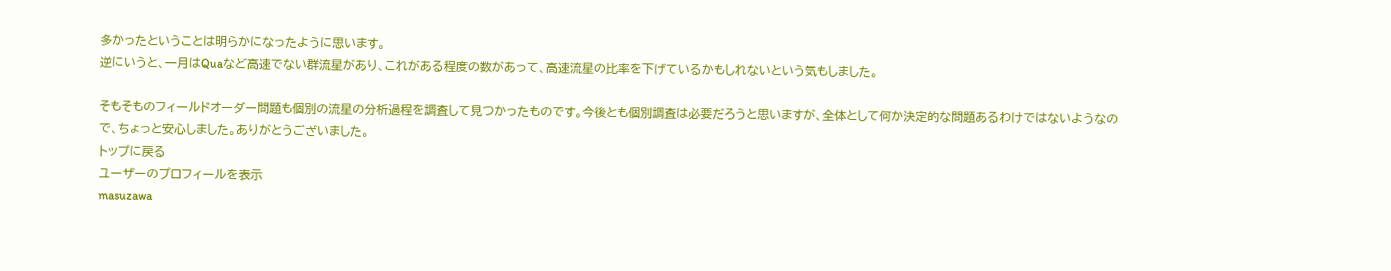多かったということは明らかになったように思います。
逆にいうと、一月はQuaなど高速でない群流星があり、これがある程度の数があって、高速流星の比率を下げているかもしれないという気もしました。

そもそものフィールドオーダー問題も個別の流星の分析過程を調査して見つかったものです。今後とも個別調査は必要だろうと思いますが、全体として何か決定的な問題あるわけではないようなので、ちょっと安心しました。ありがとうございました。
トップに戻る
ユーザーのプロフィールを表示
masuzawa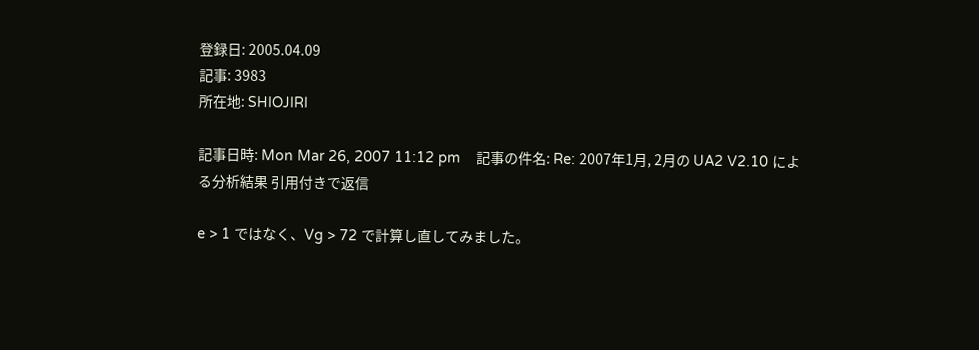登録日: 2005.04.09
記事: 3983
所在地: SHIOJIRI

記事日時: Mon Mar 26, 2007 11:12 pm    記事の件名: Re: 2007年1月, 2月の UA2 V2.10 による分析結果 引用付きで返信

e > 1 ではなく、Vg > 72 で計算し直してみました。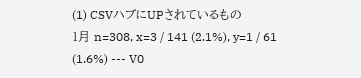(1) CSVハブにUPされているもの
1月 n=308, x=3 / 141 (2.1%), y=1 / 61 (1.6%) --- V0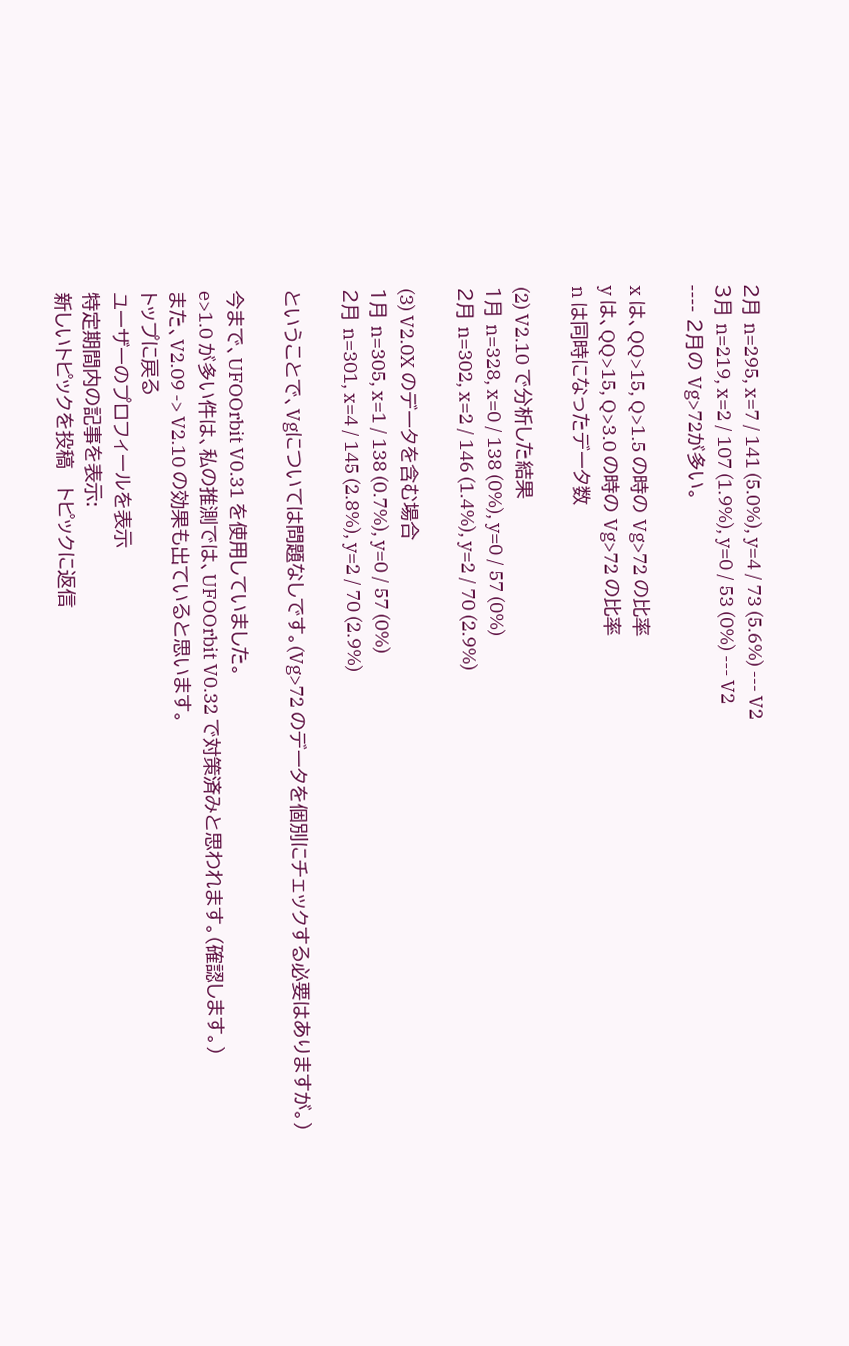2月 n=295, x=7 / 141 (5.0%), y=4 / 73 (5.6%) --- V2
3月 n=219, x=2 / 107 (1.9%), y=0 / 53 (0%) --- V2
---- 2月の Vg>72が多い。

x は、QQ>15, Q>1.5 の時の Vg>72 の比率
y は、QQ>15, Q>3.0 の時の Vg>72 の比率
n は同時になったデータ数

(2) V2.10 で分析した結果
1月 n=328, x=0 / 138 (0%), y=0 / 57 (0%)
2月 n=302, x=2 / 146 (1.4%), y=2 / 70 (2.9%)

(3) V2.0X のデータを含む場合
1月 n=305, x=1 / 138 (0.7%), y=0 / 57 (0%)
2月 n=301, x=4 / 145 (2.8%), y=2 / 70 (2.9%)

ということで、Vgについては問題なしです。(Vg>72 のデータを個別にチェックする必要はありますが。)

今まで、UFOOrbit V0.31 を使用していました。
e>1.0 が多い件は、私の推測では、UFOOrbit V0.32 で対策済みと思われます。(確認します。)
また、V2.09 -> V2.10 の効果も出ていると思います。
トップに戻る
ユーザーのプロフィールを表示
特定期間内の記事を表示:
新しいトピックを投稿   トピックに返信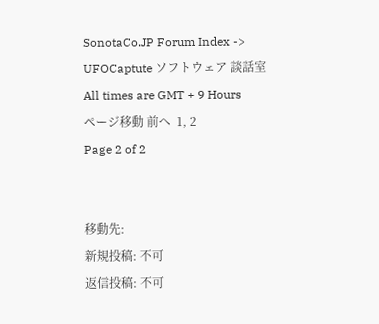SonotaCo.JP Forum Index -> UFOCaptute ソフトウェア 談話室 All times are GMT + 9 Hours
ページ移動 前へ  1, 2
Page 2 of 2


移動先:
新規投稿: 不可
返信投稿: 不可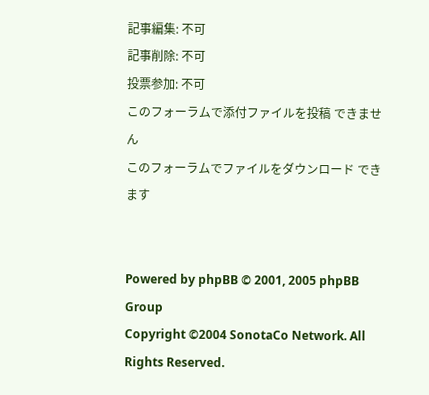記事編集: 不可
記事削除: 不可
投票参加: 不可
このフォーラムで添付ファイルを投稿 できません
このフォーラムでファイルをダウンロード できます


Powered by phpBB © 2001, 2005 phpBB Group
Copyright ©2004 SonotaCo Network. All Rights Reserved.